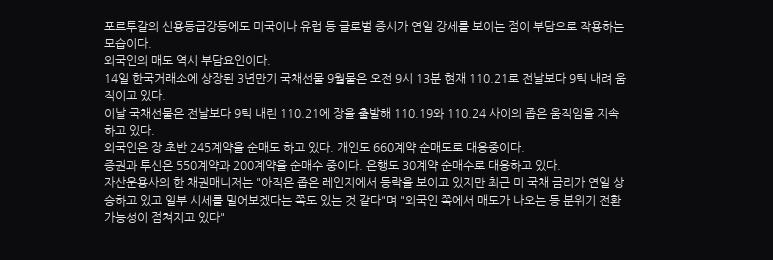포르투갈의 신용등급강등에도 미국이나 유럽 등 글로벌 증시가 연일 강세를 보이는 점이 부담으로 작용하는 모습이다.
외국인의 매도 역시 부담요인이다.
14일 한국거래소에 상장된 3년만기 국채선물 9월물은 오전 9시 13분 현재 110.21로 전날보다 9틱 내려 움직이고 있다.
이날 국채선물은 전날보다 9틱 내린 110.21에 장을 출발해 110.19와 110.24 사이의 좁은 움직임을 지속하고 있다.
외국인은 장 초반 245계약을 순매도 하고 있다. 개인도 660계약 순매도로 대응중이다.
증권과 투신은 550계약과 200계약을 순매수 중이다. 은행도 30계약 순매수로 대응하고 있다.
자산운용사의 한 채권매니저는 "아직은 좁은 레인지에서 등락을 보이고 있지만 최근 미 국채 금리가 연일 상승하고 있고 일부 시세를 밀어보겠다는 쪽도 있는 것 같다"며 "외국인 쪽에서 매도가 나오는 등 분위기 전환 가능성이 점쳐지고 있다"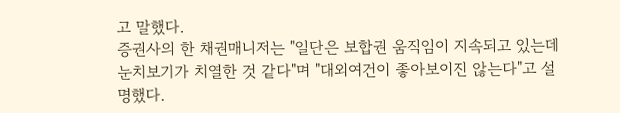고 말했다.
증권사의 한 채권매니저는 "일단은 보합권 움직임이 지속되고 있는데 눈치보기가 치열한 것 같다"며 "대외여건이 좋아보이진 않는다"고 설명했다.